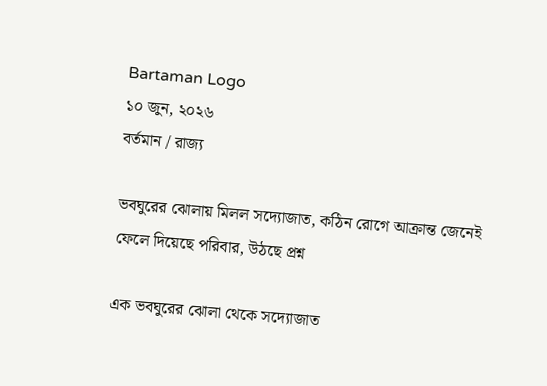Bartaman Logo
১০ জুন, ২০২৬
বর্তমান / রাজ্য

ভবঘুরের ঝোলায় মিলল সদ্যোজাত, কঠিন রোগে আক্রান্ত জেনেই ফেলে দিয়েছে পরিবার, উঠছে প্রশ্ন

এক ভবঘুরের ঝোলা থেকে সদ্যোজাত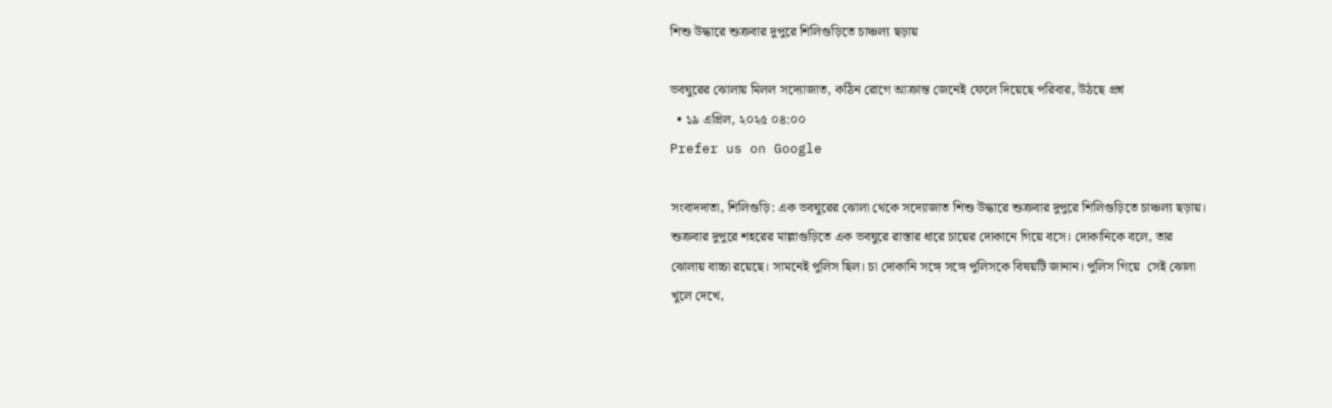শিশু উদ্ধারে শুক্রবার দুপুরে শিলিগুড়িতে চাঞ্চল্য ছড়ায়

ভবঘুরের ঝোলায় মিলল সদ্যোজাত, কঠিন রোগে আক্রান্ত জেনেই ফেলে দিয়েছে পরিবার, উঠছে প্রশ্ন
  • ১৯ এপ্রিল, ২০২৫ ০৪:০০
Prefer us on Google

সংবাদদাতা, শিলিগুড়ি: এক ভবঘুরের ঝোলা থেকে সদ্যোজাত শিশু উদ্ধারে শুক্রবার দুপুরে শিলিগুড়িতে চাঞ্চল্য ছড়ায়। শুক্রবার দুপুরে শহরের মাল্লাগুড়িতে এক ভবঘুরে রাস্তার ধারে চায়ের দোকানে গিয়ে বসে। দোকানিকে বলে, তার ঝোলায় বাচ্চা রয়েছে। সামনেই পুলিস ছিল। চা দোকানি সঙ্গে সঙ্গে পুলিসকে বিষয়টি জানান। পুলিস গিয়ে  সেই ঝোলা খুলে দেখে,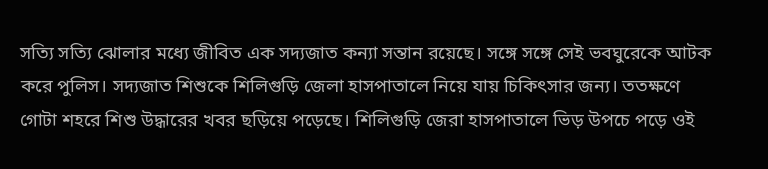সত্যি সত্যি ঝোলার মধ্যে জীবিত এক সদ্যজাত কন্যা সন্তান রয়েছে। সঙ্গে সঙ্গে সেই ভবঘুরেকে আটক করে পুলিস। সদ্যজাত শিশুকে শিলিগুড়ি জেলা হাসপাতালে নিয়ে যায় চিকিৎসার জন্য। ততক্ষণে গোটা শহরে শিশু উদ্ধারের খবর ছড়িয়ে পড়েছে। শিলিগুড়ি জেরা হাসপাতালে ভিড় উপচে পড়ে ওই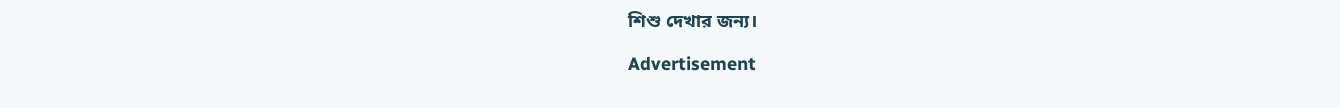শিশু দেখার জন্য।

Advertisement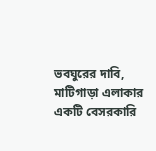ভবঘুরের দাবি, মাটিগাড়া এলাকার একটি বেসরকারি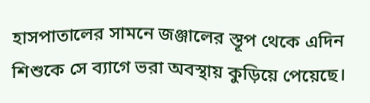হাসপাতালের সামনে জঞ্জালের স্তূপ থেকে এদিন শিশুকে সে ব্যাগে ভরা অবস্থায় কুড়িয়ে পেয়েছে।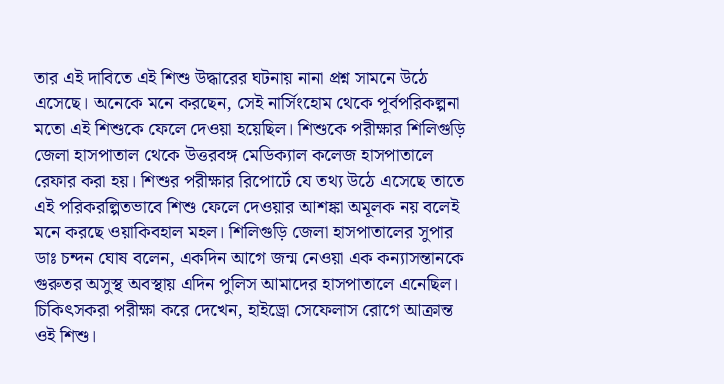তার এই দাবিতে এই শিশু উদ্ধারের ঘটনায় নানা প্রশ্ন সামনে উঠে এসেছে। অনেকে মনে করছেন, সেই নার্সিংহোম থেকে পূর্বপরিকল্পনা মতো এই শিশুকে ফেলে দেওয়া হয়েছিল। শিশুকে পরীক্ষার শিলিগুড়ি জেলা হাসপাতাল থেকে উত্তরবঙ্গ মেডিক্যাল কলেজ হাসপাতালে রেফার করা হয়। শিশুর পরীক্ষার রিপোর্টে যে তথ্য উঠে এসেছে তাতে এই পরিকরল্পিতভাবে শিশু ফেলে দেওয়ার আশঙ্কা অমূলক নয় বলেই মনে করছে ওয়াকিবহাল মহল। শিলিগুড়ি জেলা হাসপাতালের সুপার ডাঃ চন্দন ঘোষ বলেন, একদিন আগে জন্ম নেওয়া এক কন্যাসন্তানকে গুরুতর অসুস্থ অবস্থায় এদিন পুলিস আমাদের হাসপাতালে এনেছিল। চিকিৎসকরা পরীক্ষা করে দেখেন, হাইড্রো সেফেলাস রোগে আক্রান্ত ওই শিশু।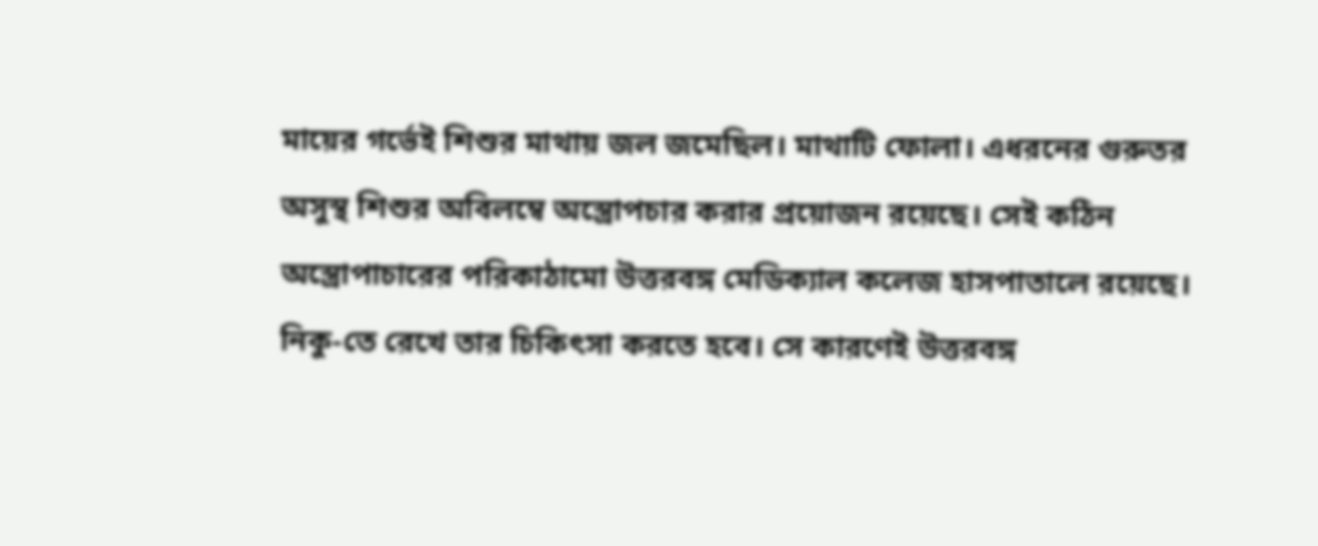মায়ের গর্ভেই শিশুর মাথায় জল জমেছিল। মাথাটি ফোলা। এধরনের গুরুতর অসুস্থ শিশুর অবিলম্বে অস্ত্রোপচার করার প্রয়োজন রয়েছে। সেই কঠিন অস্ত্রোপাচারের পরিকাঠামো উত্তরবঙ্গ মেডিক্যাল কলেজ হাসপাতালে রয়েছে। নিকু-তে রেখে তার চিকিৎসা করতে হবে। সে কারণেই উত্তরবঙ্গ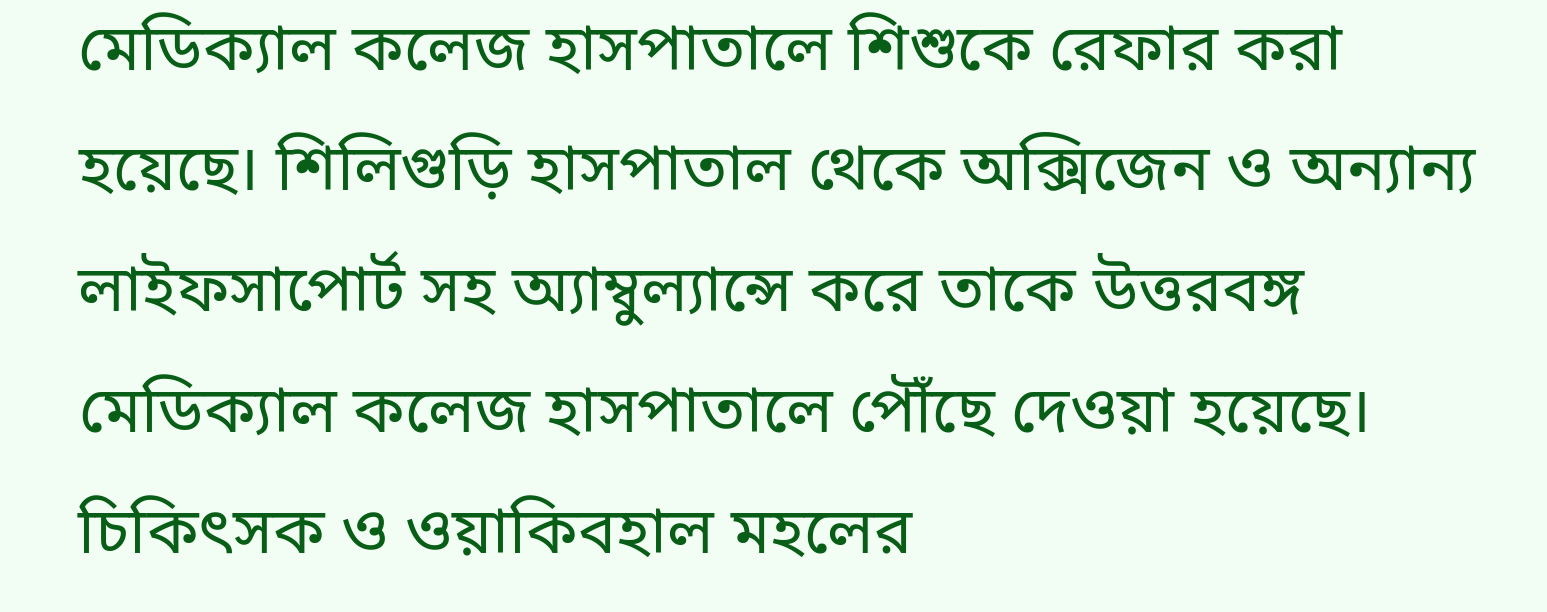মেডিক্যাল কলেজ হাসপাতালে শিশুকে রেফার করা হয়েছে। শিলিগুড়ি হাসপাতাল থেকে অক্সিজেন ও অন্যান্য লাইফসাপোর্ট সহ অ্যাম্বুল্যান্সে করে তাকে উত্তরবঙ্গ মেডিক্যাল কলেজ হাসপাতালে পৌঁছে দেওয়া হয়েছে।
চিকিৎসক ও ওয়াকিবহাল মহলের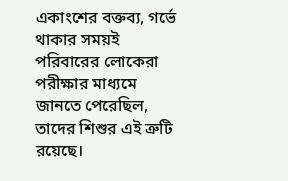একাংশের বক্তব্য, গর্ভে থাকার সময়ই পরিবারের লোকেরা পরীক্ষার মাধ্যমে জানতে পেরেছিল, তাদের শিশুর এই ত্রুটি রয়েছে।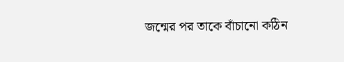জন্মের পর তাকে বাঁচানো কঠিন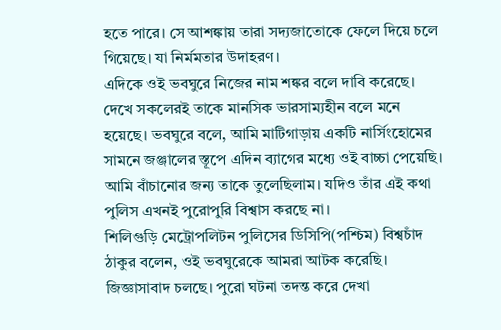হতে পারে। সে আশঙ্কায় তারা সদ্যজাতোকে ফেলে দিয়ে চলে গিয়েছে। যা নির্মমতার উদাহরণ।
এদিকে ওই ভবঘুরে নিজের নাম শঙ্কর বলে দাবি করেছে। দেখে সকলেরই তাকে মানসিক ভারসাম্যহীন বলে মনে হয়েছে। ভবঘুরে বলে, আমি মাটিগাড়ায় একটি নার্সিংহোমের সামনে জঞ্জালের স্তূপে এদিন ব্যাগের মধ্যে ওই বাচ্চা পেয়েছি। আমি বাঁচানোর জন্য তাকে তুলেছিলাম। যদিও তাঁর এই কথা পুলিস এখনই পুরোপুরি বিশ্বাস করছে না।
শিলিগুড়ি মেট্রোপলিটন পুলিসের ডিসিপি(পশ্চিম) বিশ্বচাঁদ ঠাকুর বলেন, ওই ভবঘুরেকে আমরা আটক করেছি। জিজ্ঞাসাবাদ চলছে। পুরো ঘটনা তদন্ত করে দেখা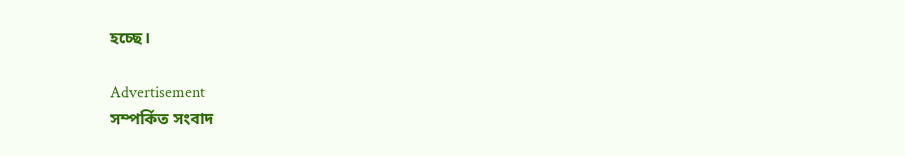হচ্ছে।

Advertisement
সম্পর্কিত সংবাদ